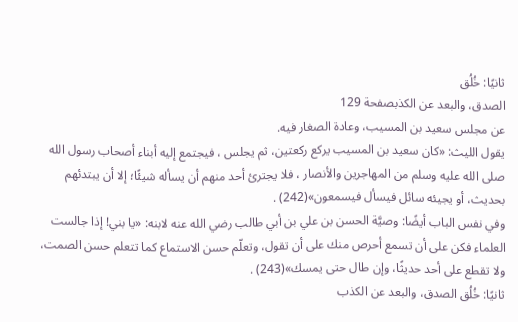ثانيًا: خُلُق
الصدق، والبعد عن الكذبصفحة 129
عن مجلس سعيد بن المسيب، وعادة الصغار فيه.
يقول الليث: «كان سعيد بن المسيب يركع ركعتين، ثم يجلس ، فيجتمع إليه أبناء أصحاب رسول الله صلى الله عليه وسلم من المهاجرين والأنصار ، فلا يجترئ أحد منهم أن يسأله شيئًا؛ إلا أن يبتدئهم بحديث، أو يجيئه سائل فيسأل فيسمعون»(242) .
وفي نفس الباب أيضًا: وصيَّة الحسن بن علي بن أبي طالب رضي الله عنه لابنه: «يا بني! إذا جالست العلماء فكن على أن تسمع أحرص منك على أن تقول، وتعلّم حسن الاستماع كما تتعلم حسن الصمت، ولا تقطع على أحد حديثًا، وإن طال حتى يمسك»(243) .
ثانيًا: خُلُق الصدق، والبعد عن الكذب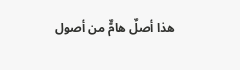هذا أصلٌ هامٌّ من أصول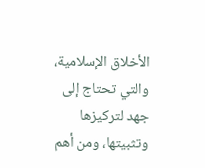الأخلاق الإسلامية، والتي تحتاج إلى جهد لتركيزها وتثبيتها، ومن أهم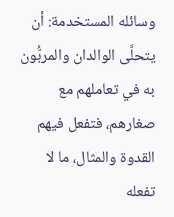وسائله المستخدمة: أن يتحلَّى الوالدان والمربُّون به في تعاملهم مع صغارهم، فتفعل فيهم القدوة والمثال، ما لا تفعله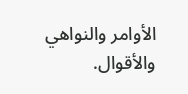الأوامر والنواهي والأقوال.